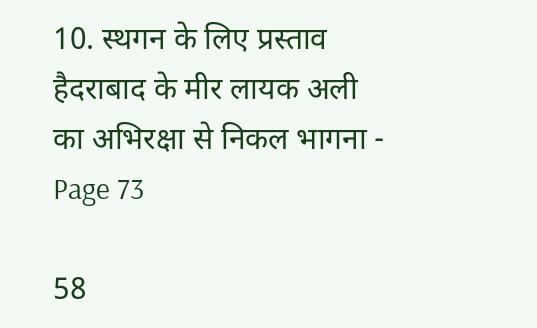10. स्थगन के लिए प्रस्ताव हैदराबाद के मीर लायक अली का अभिरक्षा से निकल भागना - Page 73

58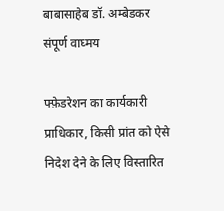बाबासाहेब डॉ. अम्बेडकर संपूर्ण वाघ्मय

फ्फ़ेडरेशन का कार्यकारी प्राधिकार, किसी प्रांत को ऐसे निदेश देने के लिए विस्तारित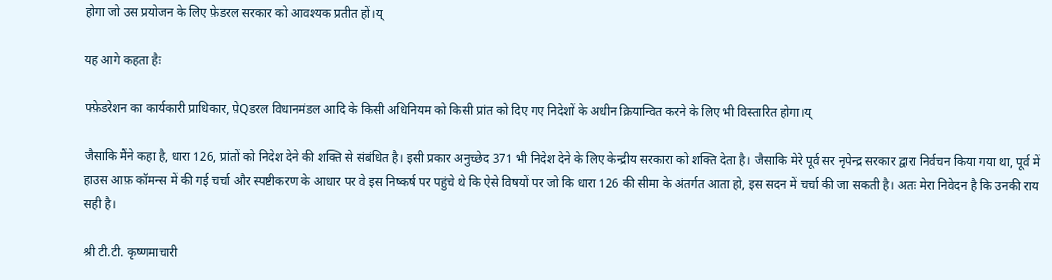होगा जो उस प्रयोजन के लिए फ़ेडरल सरकार को आवश्यक प्रतीत हों।य्

यह आगे कहता हैः

फ्फ़ेडरेशन का कार्यकारी प्राधिकार, प़ेQडरल विधानमंडल आदि के किसी अधिनियम को किसी प्रांत को दिए गए निदेशों के अधीन क्रियान्वित करने के लिए भी विस्तारित होगा।य्

जैसाकि मैंने कहा है, धारा 126, प्रांतों को निदेश देने की शक्ति से संबंधित है। इसी प्रकार अनुच्छेद 371 भी निदेश देने के लिए केन्द्रीय सरकारा को शक्ति देता है। जैसाकि मेरे पूर्व सर नृपेन्द्र सरकार द्वारा निर्वचन किया गया था, पूर्व में हाउस आफ़ कॉमन्स में की गई चर्चा और स्पष्टीकरण के आधार पर वे इस निष्कर्ष पर पहुंचे थे कि ऐसे विषयों पर जो कि धारा 126 की सीमा के अंतर्गत आता हो, इस सदन में चर्चा की जा सकती है। अतः मेरा निवेदन है कि उनकी राय सही है।

श्री टी.टी. कृष्णमाचारी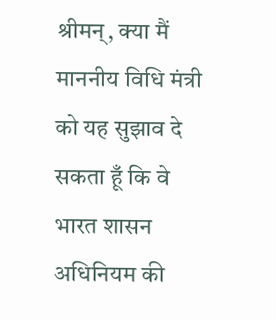श्रीमन्, क्या मैं माननीय विधि मंत्री को यह सुझाव दे सकता हूँ कि वे भारत शासन अधिनियम की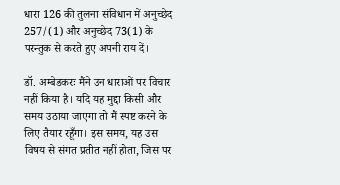धारा 126 की तुलना संविधान में अनुच्छेद 257/(1) और अनुच्छेद 73(1) के परन्तुक से करते हुए अपनी राय दें।

डॉ. अम्बेडकरः मैंने उन धाराओं पर विचार नहीं किया है। यदि यह मुद्दा किसी और समय उठाया जाएगा तो मैं स्पष्ट करने के लिए तैयार रहूँगा। इस समय, यह उस विषय से संगत प्रतीत नहीं होता, जिस पर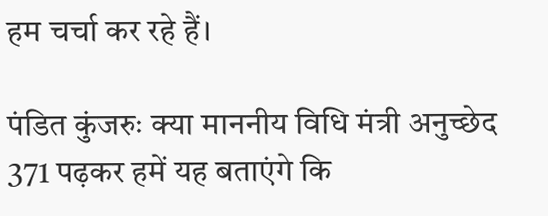हम चर्चा कर रहे हैं।

पंडित कुंजरुः क्या माननीय विधि मंत्री अनुच्छेद 371 पढ़कर हमें यह बताएंगे कि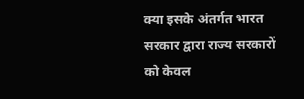क्या इसके अंतर्गत भारत सरकार द्वारा राज्य सरकारों को केवल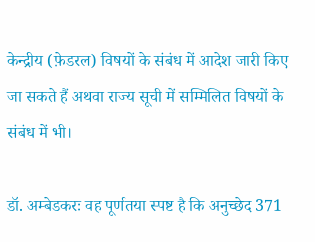केन्द्रीय (फ़ेडरल) विषयों के संबंध में आदेश जारी किए जा सकते हैं अथवा राज्य सूची में सम्मिलित विषयों के संबंध में भी।

डॉ. अम्बेडकरः वह पूर्णतया स्पष्ट है कि अनुच्छेद 371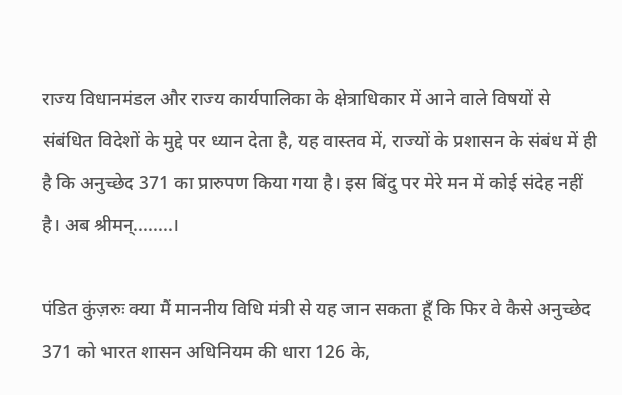राज्य विधानमंडल और राज्य कार्यपालिका के क्षेत्राधिकार में आने वाले विषयों से संबंधित विदेशों के मुद्दे पर ध्यान देता है, यह वास्तव में, राज्यों के प्रशासन के संबंध में ही है कि अनुच्छेद 371 का प्रारुपण किया गया है। इस बिंदु पर मेरे मन में कोई संदेह नहीं है। अब श्रीमन्........।

पंडित कुंज़रुः क्या मैं माननीय विधि मंत्री से यह जान सकता हूँ कि फिर वे कैसे अनुच्छेद 371 को भारत शासन अधिनियम की धारा 126 के,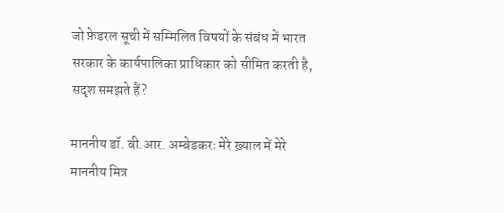जो फ़ेडरल सूची में सम्मिलित विषयों के संबंध में भारत सरकार के कार्यपालिका प्राधिकार को सीमित करती है, सदृश समझते हैं?

माननीय डॉ. बी.आर. अम्बेडकरः मेरे ख़्याल में मेरे माननीय मित्र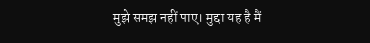मुझे समझ नहीं पाए। मुद्दा यह है मैं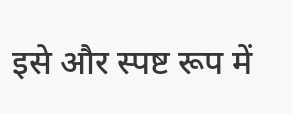इसे और स्पष्ट रूप में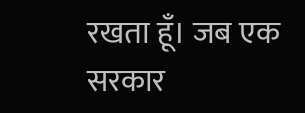रखता हूँ। जब एक सरकार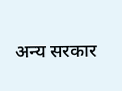अन्य सरकार